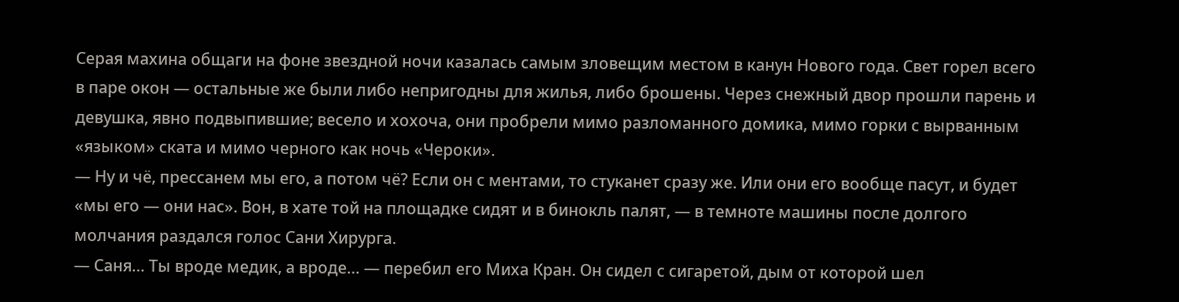Серая махина общаги на фоне звездной ночи казалась самым зловещим местом в канун Нового года. Свет горел всего в паре окон — остальные же были либо непригодны для жилья, либо брошены. Через снежный двор прошли парень и девушка, явно подвыпившие; весело и хохоча, они пробрели мимо разломанного домика, мимо горки с вырванным «языком» ската и мимо черного как ночь «Чероки».
— Ну и чё, прессанем мы его, а потом чё? Если он с ментами, то стуканет сразу же. Или они его вообще пасут, и будет «мы его — они нас». Вон, в хате той на площадке сидят и в бинокль палят, — в темноте машины после долгого молчания раздался голос Сани Хирурга.
— Саня… Ты вроде медик, а вроде… — перебил его Миха Кран. Он сидел с сигаретой, дым от которой шел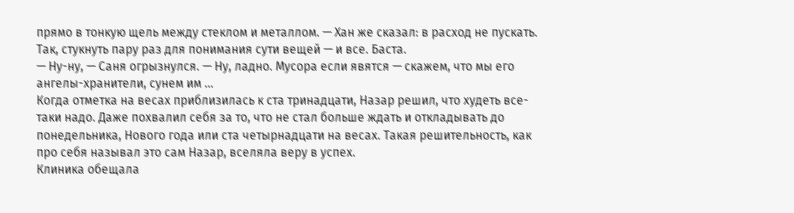прямо в тонкую щель между стеклом и металлом. — Хан же сказал: в расход не пускать. Так, стукнуть пару раз для понимания сути вещей — и все. Баста.
— Ну-ну, — Саня огрызнулся. — Ну, ладно. Мусора если явятся — скажем, что мы его ангелы-хранители, сунем им ...
Когда отметка на весах приблизилась к ста тринадцати, Назар решил, что худеть все-таки надо. Даже похвалил себя за то, что не стал больше ждать и откладывать до понедельника, Нового года или ста четырнадцати на весах. Такая решительность, как про себя называл это сам Назар, вселяла веру в успех.
Клиника обещала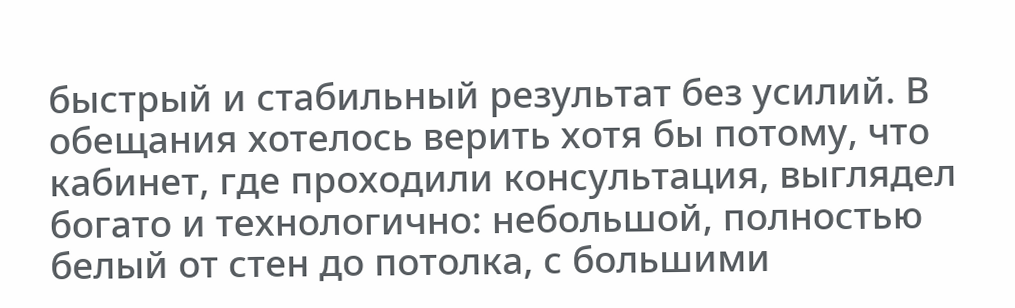быстрый и стабильный результат без усилий. В обещания хотелось верить хотя бы потому, что кабинет, где проходили консультация, выглядел богато и технологично: небольшой, полностью белый от стен до потолка, с большими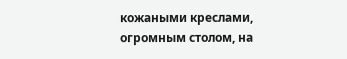кожаными креслами, огромным столом, на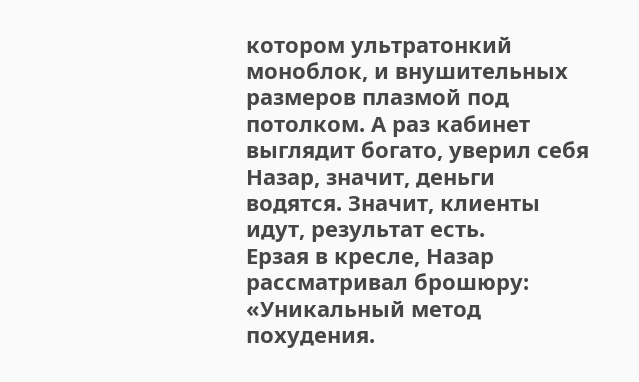котором ультратонкий моноблок, и внушительных размеров плазмой под потолком. А раз кабинет выглядит богато, уверил себя Назар, значит, деньги водятся. Значит, клиенты идут, результат есть.
Ерзая в кресле, Назар рассматривал брошюру: «Уникальный метод похудения.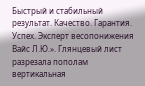Быстрый и стабильный результат. Качество. Гарантия. Успех. Эксперт весопонижения Вайс Л.Ю.». Глянцевый лист разрезала пополам вертикальная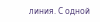линия. С одной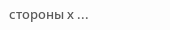стороны х ...